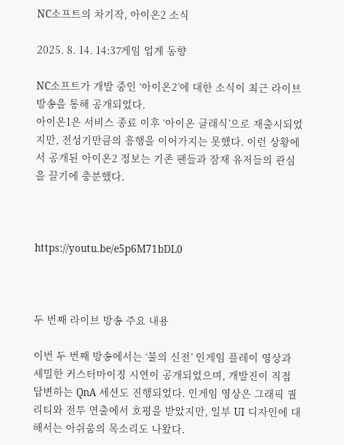NC소프트의 차기작, 아이온2 소식

2025. 8. 14. 14:37게임 업계 동향

NC소프트가 개발 중인 ‘아이온2’에 대한 소식이 최근 라이브 방송을 통해 공개되었다.
아이온1은 서비스 종료 이후 ‘아이온 클래식’으로 재출시되었지만, 전성기만큼의 흥행을 이어가지는 못했다. 이런 상황에서 공개된 아이온2 정보는 기존 팬들과 잠재 유저들의 관심을 끌기에 충분했다.



https://youtu.be/e5p6M71bDL0



두 번째 라이브 방송 주요 내용

이번 두 번째 방송에서는 ‘불의 신전’ 인게임 플레이 영상과 세밀한 커스터마이징 시연이 공개되었으며, 개발진이 직접 답변하는 QnA 세션도 진행되었다. 인게임 영상은 그래픽 퀄리티와 전투 연출에서 호평을 받았지만, 일부 UI 디자인에 대해서는 아쉬움의 목소리도 나왔다.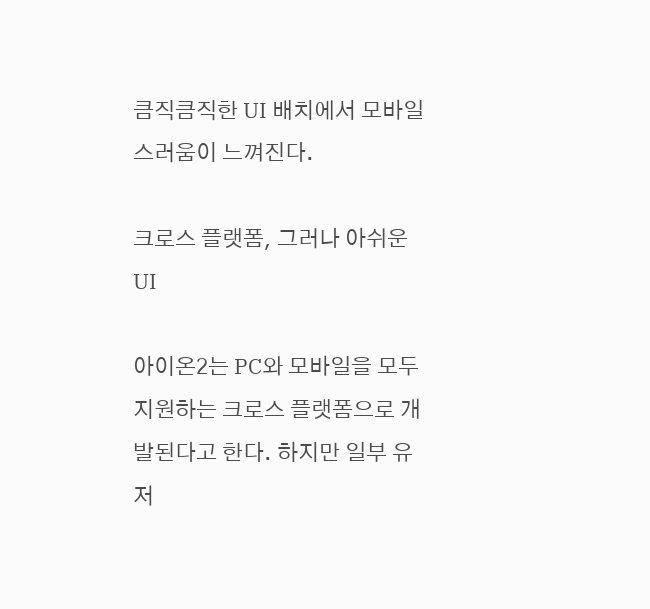큼직큼직한 UI 배치에서 모바일 스러움이 느껴진다.

크로스 플랫폼, 그러나 아쉬운 UI

아이온2는 PC와 모바일을 모두 지원하는 크로스 플랫폼으로 개발된다고 한다. 하지만 일부 유저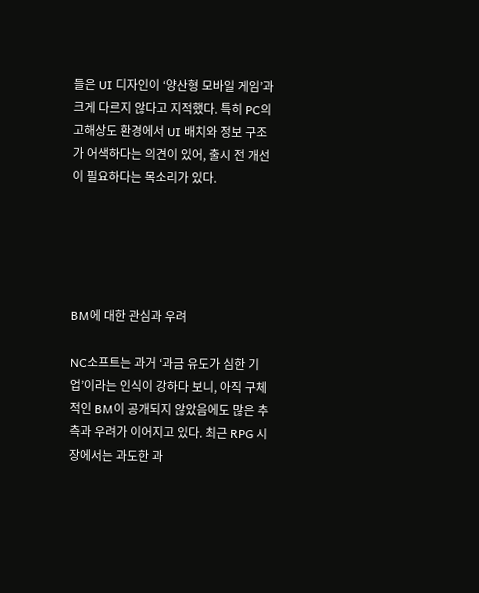들은 UI 디자인이 ‘양산형 모바일 게임’과 크게 다르지 않다고 지적했다. 특히 PC의 고해상도 환경에서 UI 배치와 정보 구조가 어색하다는 의견이 있어, 출시 전 개선이 필요하다는 목소리가 있다.





BM에 대한 관심과 우려

NC소프트는 과거 ‘과금 유도가 심한 기업’이라는 인식이 강하다 보니, 아직 구체적인 BM이 공개되지 않았음에도 많은 추측과 우려가 이어지고 있다. 최근 RPG 시장에서는 과도한 과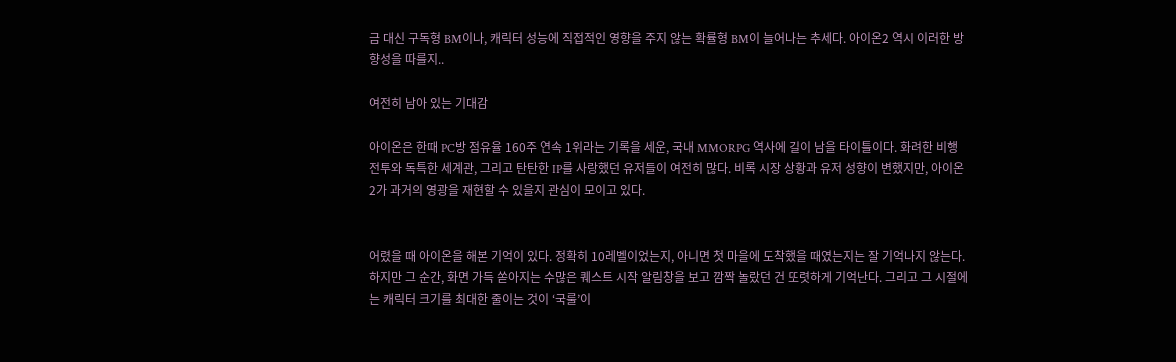금 대신 구독형 BM이나, 캐릭터 성능에 직접적인 영향을 주지 않는 확률형 BM이 늘어나는 추세다. 아이온2 역시 이러한 방향성을 따를지..

여전히 남아 있는 기대감

아이온은 한때 PC방 점유율 160주 연속 1위라는 기록을 세운, 국내 MMORPG 역사에 길이 남을 타이틀이다. 화려한 비행 전투와 독특한 세계관, 그리고 탄탄한 IP를 사랑했던 유저들이 여전히 많다. 비록 시장 상황과 유저 성향이 변했지만, 아이온2가 과거의 영광을 재현할 수 있을지 관심이 모이고 있다.


어렸을 때 아이온을 해본 기억이 있다. 정확히 10레벨이었는지, 아니면 첫 마을에 도착했을 때였는지는 잘 기억나지 않는다. 하지만 그 순간, 화면 가득 쏟아지는 수많은 퀘스트 시작 알림창을 보고 깜짝 놀랐던 건 또렷하게 기억난다. 그리고 그 시절에는 캐릭터 크기를 최대한 줄이는 것이 ‘국룰’이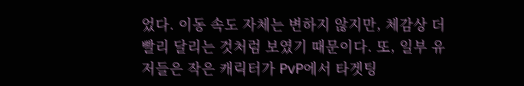었다. 이동 속도 자체는 변하지 않지만, 체감상 더 빨리 달리는 것처럼 보였기 때문이다. 또, 일부 유저들은 작은 캐릭터가 PvP에서 타겟팅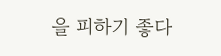을 피하기 좋다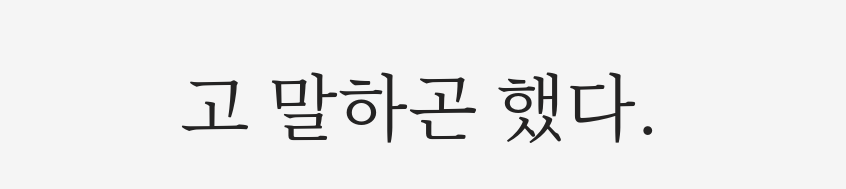고 말하곤 했다.